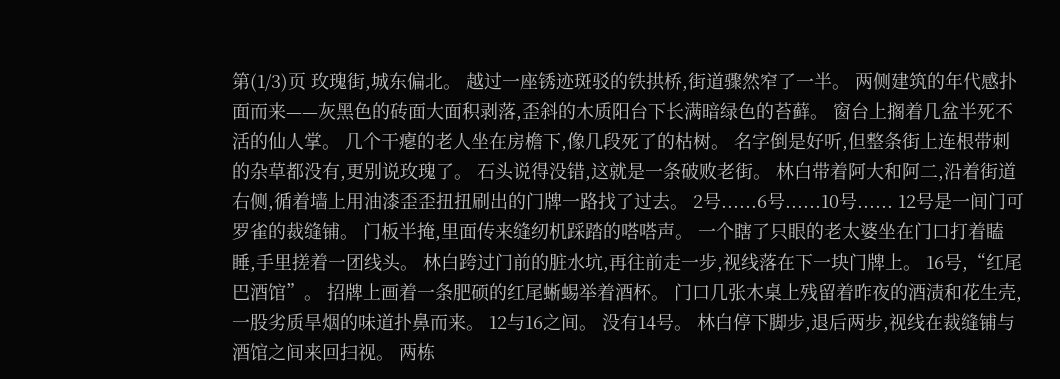第(1/3)页 玫瑰街,城东偏北。 越过一座锈迹斑驳的铁拱桥,街道骤然窄了一半。 两侧建筑的年代感扑面而来——灰黑色的砖面大面积剥落,歪斜的木质阳台下长满暗绿色的苔藓。 窗台上搁着几盆半死不活的仙人掌。 几个干瘪的老人坐在房檐下,像几段死了的枯树。 名字倒是好听,但整条街上连根带刺的杂草都没有,更别说玫瑰了。 石头说得没错,这就是一条破败老街。 林白带着阿大和阿二,沿着街道右侧,循着墙上用油漆歪歪扭扭刷出的门牌一路找了过去。 2号......6号......10号...... 12号是一间门可罗雀的裁缝铺。 门板半掩,里面传来缝纫机踩踏的嗒嗒声。 一个瞎了只眼的老太婆坐在门口打着瞌睡,手里搓着一团线头。 林白跨过门前的脏水坑,再往前走一步,视线落在下一块门牌上。 16号,“红尾巴酒馆”。 招牌上画着一条肥硕的红尾蜥蜴举着酒杯。 门口几张木桌上残留着昨夜的酒渍和花生壳,一股劣质旱烟的味道扑鼻而来。 12与16之间。 没有14号。 林白停下脚步,退后两步,视线在裁缝铺与酒馆之间来回扫视。 两栋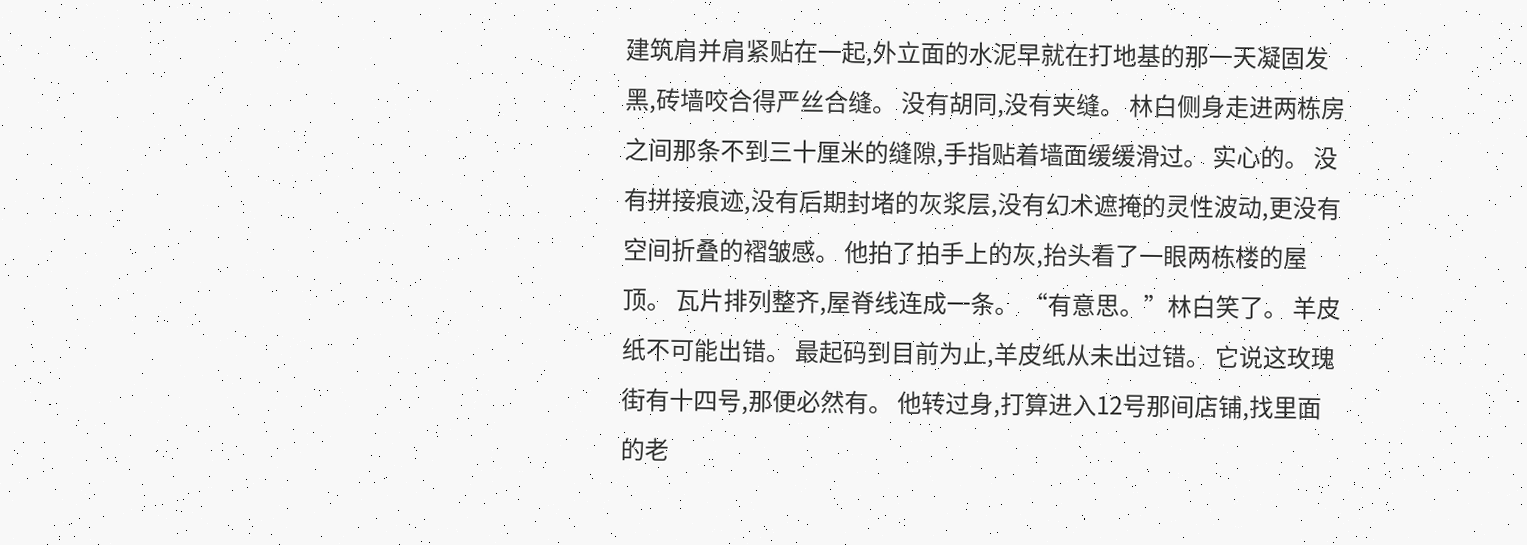建筑肩并肩紧贴在一起,外立面的水泥早就在打地基的那一天凝固发黑,砖墙咬合得严丝合缝。 没有胡同,没有夹缝。 林白侧身走进两栋房之间那条不到三十厘米的缝隙,手指贴着墙面缓缓滑过。 实心的。 没有拼接痕迹,没有后期封堵的灰浆层,没有幻术遮掩的灵性波动,更没有空间折叠的褶皱感。 他拍了拍手上的灰,抬头看了一眼两栋楼的屋顶。 瓦片排列整齐,屋脊线连成一条。 “有意思。”林白笑了。 羊皮纸不可能出错。 最起码到目前为止,羊皮纸从未出过错。 它说这玫瑰街有十四号,那便必然有。 他转过身,打算进入12号那间店铺,找里面的老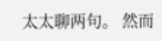太太聊两句。 然而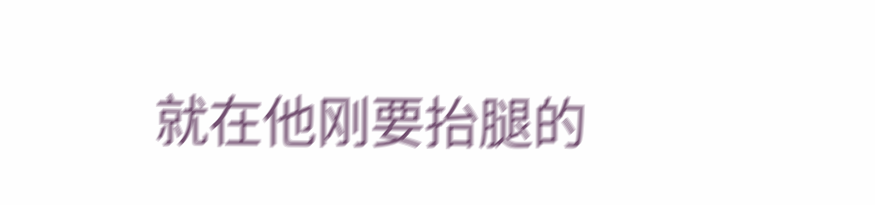就在他刚要抬腿的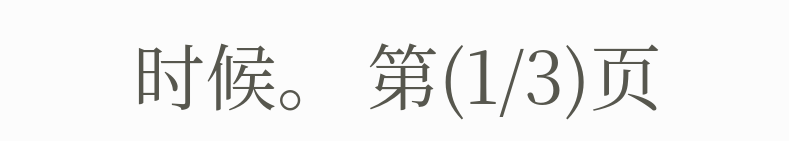时候。 第(1/3)页